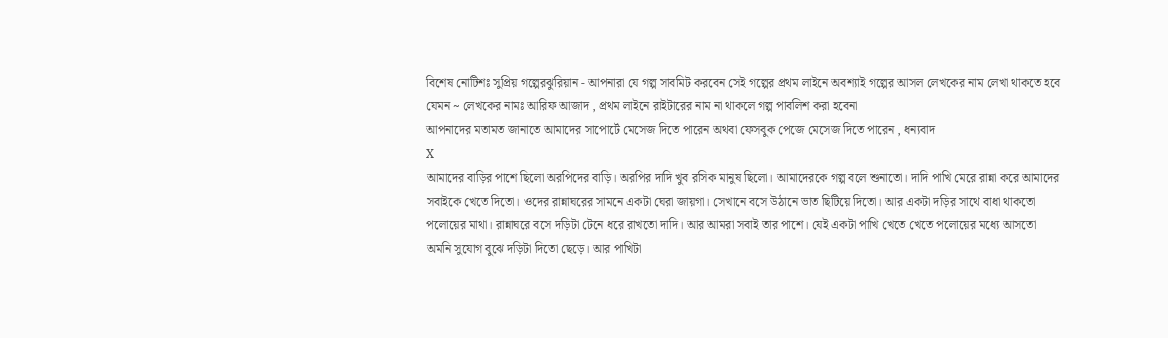বিশেষ নোটিশঃ সুপ্রিয় গল্পেরঝুরিয়ান - আপনারা যে গল্প সাবমিট করবেন সেই গল্পের প্রথম লাইনে অবশ্যাই গল্পের আসল লেখকের নাম লেখা থাকতে হবে যেমন ~ লেখকের নামঃ আরিফ আজাদ , প্রথম লাইনে রাইটারের নাম না থাকলে গল্প পাবলিশ করা হবেনা
আপনাদের মতামত জানাতে আমাদের সাপোর্টে মেসেজ দিতে পারেন অথবা ফেসবুক পেজে মেসেজ দিতে পারেন , ধন্যবাদ
X
আমাদের বাড়ির পাশে ছিলো অরপিদের বাড়ি। অরপির দাদি খুব রসিক মানুষ ছিলো। আমাদেরকে গল্প বলে শুনাতো। দাদি পাখি মেরে রান্না করে আমাদের সবাইকে খেতে দিতো। ওদের রান্নাঘরের সামনে একটা ঘেরা জায়গা। সেখানে বসে উঠানে ভাত ছিটিয়ে দিতো। আর একটা দড়ির সাথে বাধা থাকতো পলোয়ের মাথা। রান্নাঘরে বসে দড়িটা টেনে ধরে রাখতো দাদি। আর আমরা সবাই তার পাশে। যেই একটা পাখি খেতে খেতে পলোয়ের মধ্যে আসতো অমনি সুযোগ বুঝে দড়িটা দিতো ছেড়ে। আর পাখিটা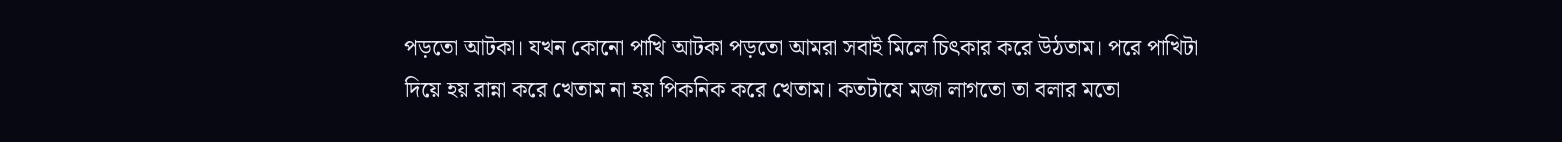পড়তো আটকা। যখন কোনো পাখি আটকা পড়তো আমরা সবাই মিলে চিৎকার করে উঠতাম। পরে পাখিটা দিয়ে হয় রান্না করে খেতাম না হয় পিকনিক করে খেতাম। কতটাযে মজা লাগতো তা বলার মতো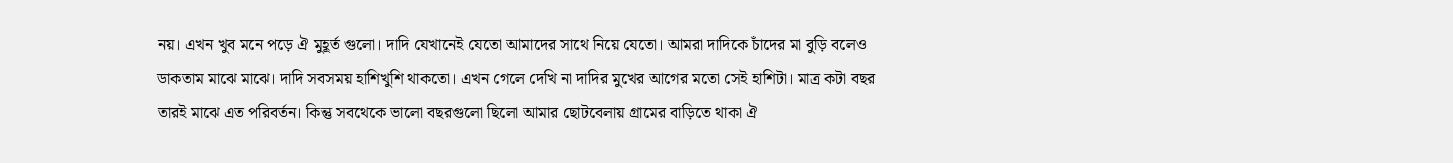নয়। এখন খুব মনে পড়ে ঐ মুহূর্ত গুলো। দাদি যেখানেই যেতো আমাদের সাথে নিয়ে যেতো। আমরা দাদিকে চাঁদের মা বুড়ি বলেও ডাকতাম মাঝে মাঝে। দাদি সবসময় হাশিখুশি থাকতো। এখন গেলে দেখি না দাদির মুখের আগের মতো সেই হাশিটা। মাত্র কটা বছর তারই মাঝে এত পরিবর্তন। কিন্তু সবথেকে ভালো বছরগুলো ছিলো আমার ছোটবেলায় গ্রামের বাড়িতে থাকা ঐ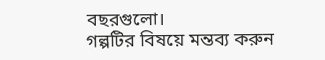বছরগুলো।
গল্পটির বিষয়ে মন্তব্য করুন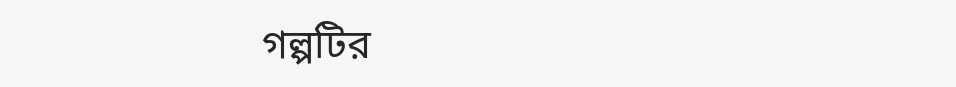গল্পটির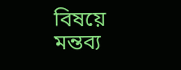বিষয়ে মন্তব্য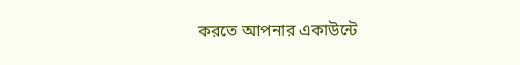করতে আপনার একাউন্টে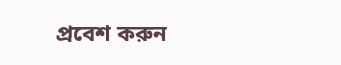প্রবেশ করুন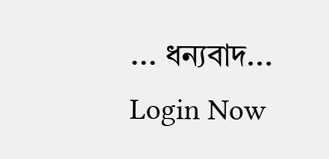... ধন্যবাদ... Login Now